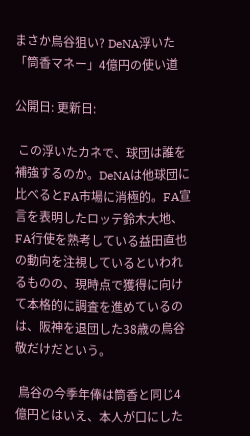まさか鳥谷狙い? DeNA浮いた「筒香マネー」4億円の使い道

公開日: 更新日:

 この浮いたカネで、球団は誰を補強するのか。DeNAは他球団に比べるとFA市場に消極的。FA宣言を表明したロッテ鈴木大地、FA行使を熟考している益田直也の動向を注視しているといわれるものの、現時点で獲得に向けて本格的に調査を進めているのは、阪神を退団した38歳の鳥谷敬だけだという。

 鳥谷の今季年俸は筒香と同じ4億円とはいえ、本人が口にした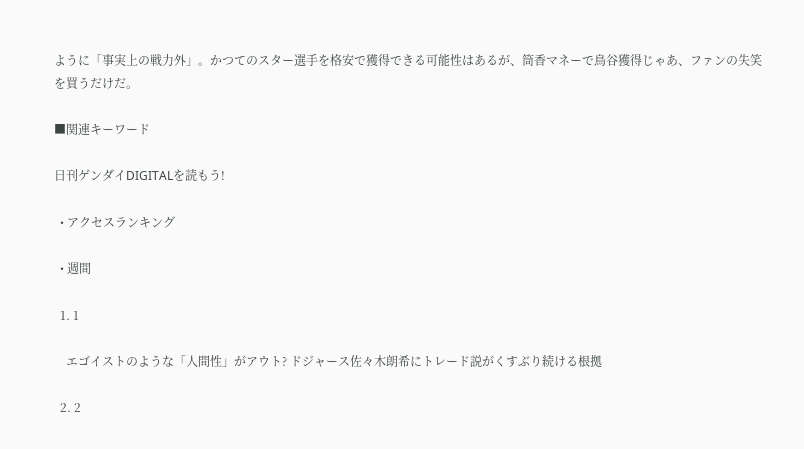ように「事実上の戦力外」。かつてのスター選手を格安で獲得できる可能性はあるが、筒香マネーで鳥谷獲得じゃあ、ファンの失笑を買うだけだ。

■関連キーワード

日刊ゲンダイDIGITALを読もう!

  • アクセスランキング

  • 週間

  1. 1

    エゴイストのような「人間性」がアウト? ドジャース佐々木朗希にトレード説がくすぶり続ける根拠

  2. 2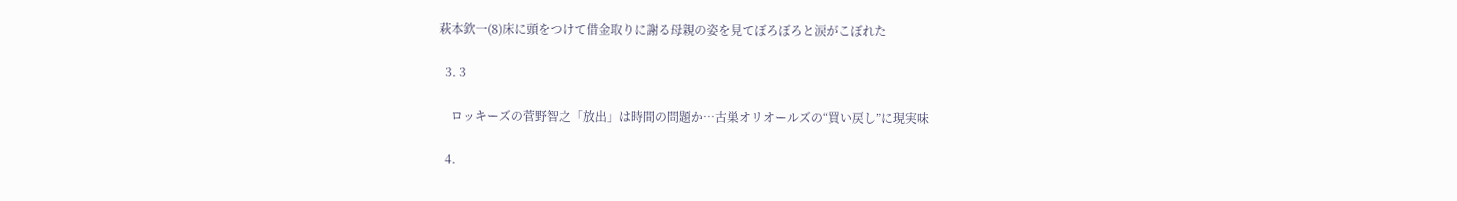萩本欽一(8)床に頭をつけて借金取りに謝る母親の姿を見てぼろぼろと涙がこぼれた

  3. 3

    ロッキーズの菅野智之「放出」は時間の問題か…古巣オリオールズの“買い戻し”に現実味

  4.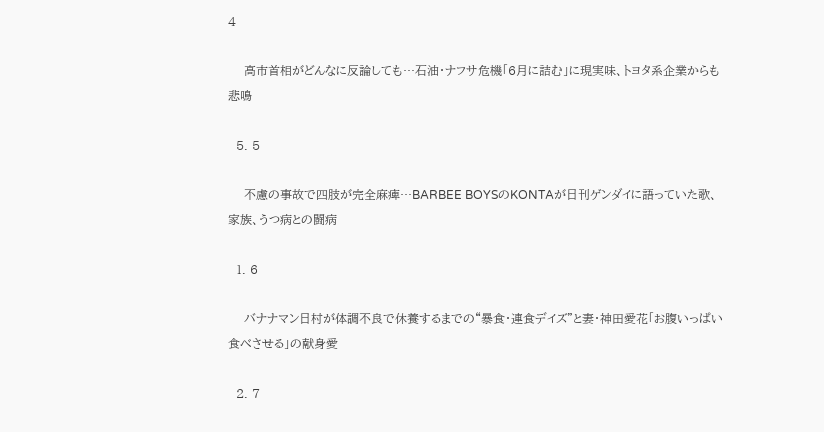4

    高市首相がどんなに反論しても…石油・ナフサ危機「6月に詰む」に現実味、トヨタ系企業からも悲鳴

  5. 5

    不慮の事故で四肢が完全麻痺…BARBEE BOYSのKONTAが日刊ゲンダイに語っていた歌、家族、うつ病との闘病

  1. 6

    バナナマン日村が体調不良で休養するまでの“暴食・連食デイズ”と妻・神田愛花「お腹いっぱい食べさせる」の献身愛

  2. 7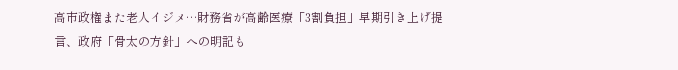高市政権また老人イジメ…財務省が高齢医療「3割負担」早期引き上げ提言、政府「骨太の方針」への明記も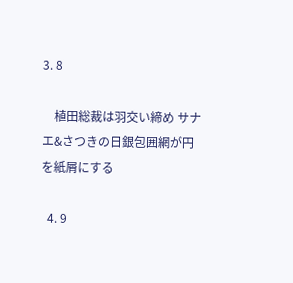3. 8

    植田総裁は羽交い締め サナエ&さつきの日銀包囲網が円を紙屑にする

  4. 9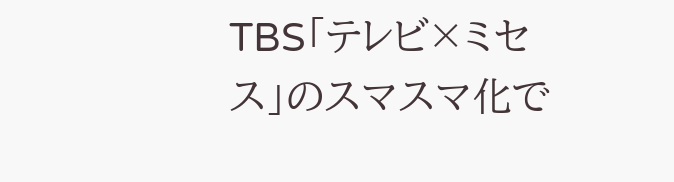TBS「テレビ×ミセス」のスマスマ化で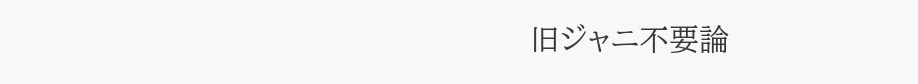旧ジャニ不要論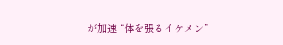が加速 “体を張るイケメン”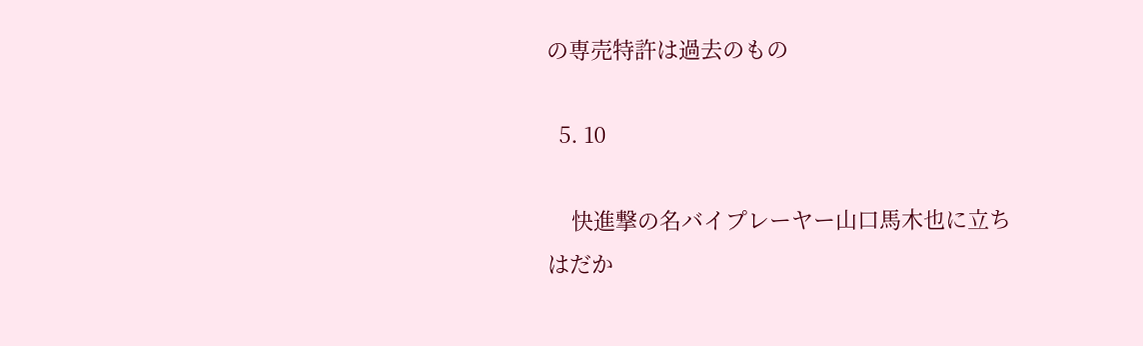の専売特許は過去のもの

  5. 10

    快進撃の名バイプレーヤー山口馬木也に立ちはだか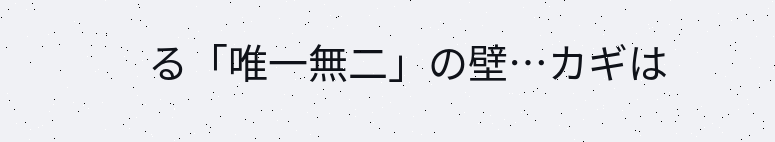る「唯一無二」の壁…カギは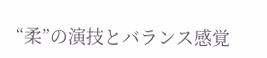“柔”の演技とバランス感覚